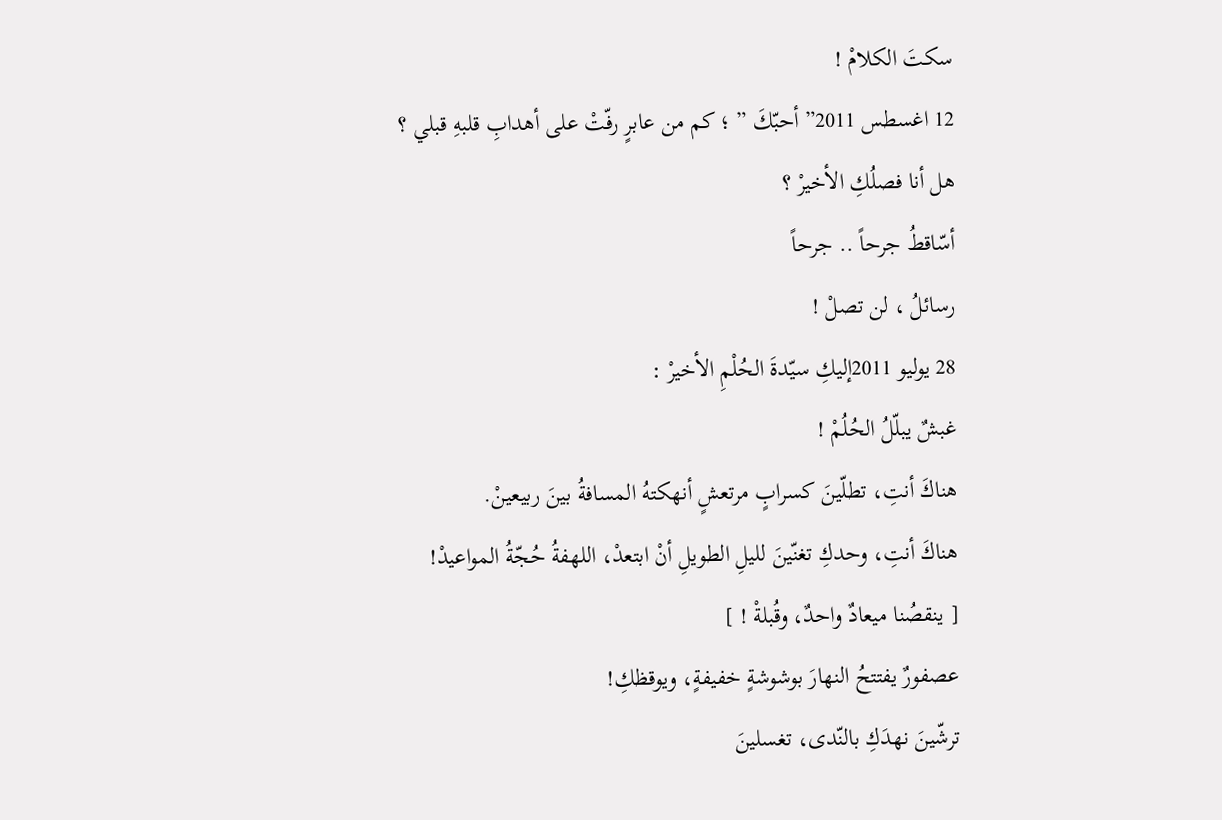سكتَ الكلامْ !
12 اغسطس 2011” أحبّكَ ” ؛ كم من عابرٍ رفّتْ على أهدابِ قلبهِ قبلي ؟
هل أنا فصلُكِ الأخيرْ ؟
أسّاقطُ جرحاً .. جرحاً
رسائلُ ، لن تصلْ !
28 يوليو 2011إليكِ سيّدةَ الحُلْمِ الأخيرْ :
غبشٌ يبلّلُ الحُلُمْ !
هناكَ أنتِ، تطلّينَ كسرابٍ مرتعشٍ أنهكتهُ المسافةُ بينَ ربيعينْ.
هناكَ أنتِ، وحدكِ تغنّينَ لليلِ الطويلِ أنْ ابتعدْ، اللهفةُ حُجّةُ المواعيدْ!
[ ينقصُنا ميعادٌ واحدٌ، وقُبلةْ ! ]
عصفورٌ يفتتحُ النهارَ بوشوشةٍ خفيفةٍ، ويوقظكِ!
ترشّينَ نهدَكِ بالنّدى، تغسلينَ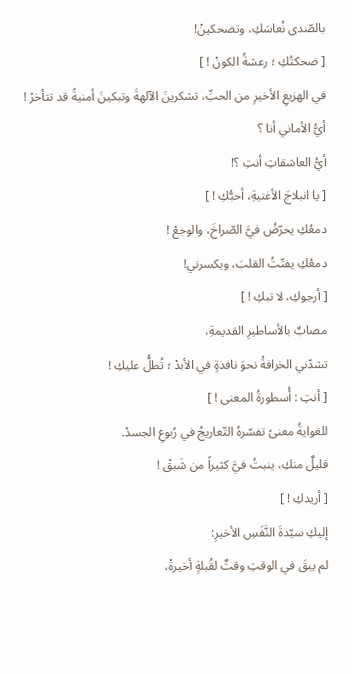بالصّدى نُعاسَكِ، وتضحكينْ!
[ ضحكتُكِ ؛ رعشةُ الكونْ ! ]
في الهزيعِ الأخيرِ من الحبِّ، تشكرينَ الآلهةَ وتبكينَ أمنيةً قد تتأخرْ !
أيُّ الأماني أنا ؟
أيُّ العاشقاتِ أنتِ ؟!
[ يا انبلاجَ الأغنيةِ، أحبُّكِ ! ]
دمعُكِ يحرّضُ فيَّ الصّراخَ، والوجعْ !
دمعُكِ يفتّتُ القلبَ، ويكسرني!
[ أرجوكِ، لا تبكِ ! ]
مصابٌ بالأساطيرِ القديمةِ،
تشدّني الخرافةُ نحوَ نافذةٍ في الأبدْ ؛ تُطلُّ عليكِ !
[ أنتِ : أُسطورةُ المعنى ! ]
للغوايةُ معنىً تفسّرهُ التّعاريجُ في رُبوعِ الجسدْ.
قليلٌ منكِ، ينبتُ فيَّ كثيراً من شَبقْ !
[ أريدكِ ! ]
إليكِ سيّدةَ النَّفَسِ الأخيرِ:
لم يبقَ في الوقتِ وقتٌ لقُبلةٍ أخيرةْ،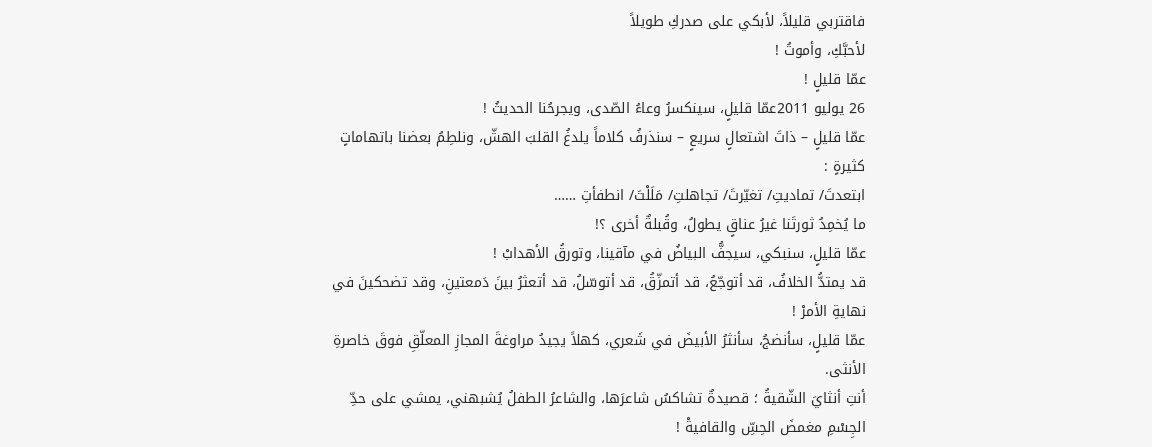فاقتربي قليلاً، لأبكي على صدركِ طويلاً
لأحبَّكِ، وأموتُ !
عمّا قليلٍ !
26 يوليو 2011عمّا قليلٍ، سينكسرُ وعاءُ الصّدى، ويجرحُنا الحديثُ !
عمّا قليلٍ – ذاتَ اشتعالٍ سريعٍ – سنذرفُ كلاماً يلدغُ القلبَ الهشّ، ونلطِمُ بعضنا باتهاماتٍ كثيرةٍ :
ابتعدتَ/ تماديتِ/ تغيّرتَ/ تجاهلتِ/ مَلَلْتَ/ انطفأتِ ……
ما يُخمِدُ ثورتَنا غيرُ عناقٍ يطولُ، وقُبلةٌ أخرى ؟!
عمّا قليلٍ، سنبكي، سيجفُّ البياضُ في مآقينا، وتورقُ الأهدابْ !
قد يمتدُّ الخلافُ، قد أتوجّعُ، قد أتمزّقُ، قد أتوسّلُ، قد أتعثرُ بينَ دَمعتينِ، وقد تضحكينَ في نهايةِ الأمرْ !
عمّا قليلٍ، سأنضجُ، سأنثرُ الأبيضَ في شَعري، كهلاً يجيدُ مراوغةَ المجازِ المعلّقِ فوقَ خاصرةِ الأنثى.
أنتِ أنثايَ الشّقيةُ ؛ قصيدةٌ تشاكسُ شاعرَها، والشاعرُ الطفلُ يُشبهني، يمشي على حدِّ الجِسْمِ مغمضَ الحِسِّ والقافيةْ !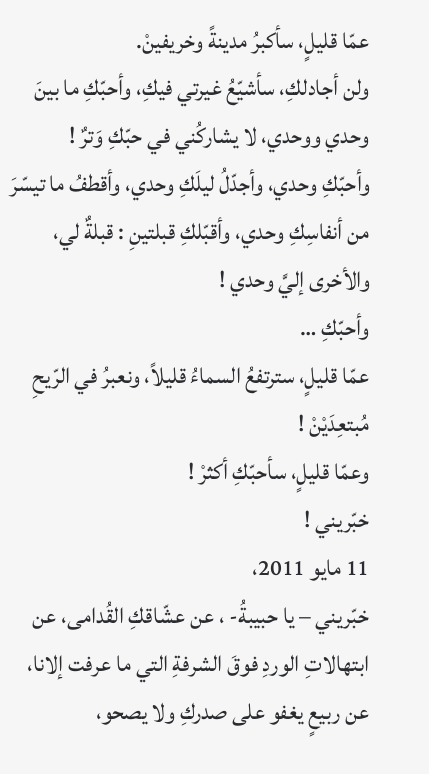عمّا قليلٍ، سأكبرُ مدينةً وخريفينْ.
ولن أجادلكِ، سأشيّعُ غيرتي فيكِ، وأحبّكِ ما بينَ وحدي ووحدي، لا يشاركُني في حبّكِ وَترٌ !
وأحبّكِ وحدي، وأجدّلُ ليلَكِ وحدي، وأقطفُ ما تيسّرَ من أنفاسِكِ وحدي، وأقبّلكِ قبلتينِ : قبلةٌ لي، والأخرى إليَّ وحدي !
وأحبّكِ …
عمّا قليلٍ، سترتفعُ السماءُ قليلاً، ونعبرُ في الرّيحِ مُبتعِدَيْنْ !
وعمّا قليلٍ، سأحبّكِ أكثرْ !
خبّريني !
11 مايو 2011،
خبّريني – يا حبيبةُ- ، عن عشّاقكِ القُدامى، عن ابتهالاتِ الوردِ فوقَ الشرفةِ التي ما عرفت إلانا، عن ربيعٍ يغفو على صدركِ ولا يصحو،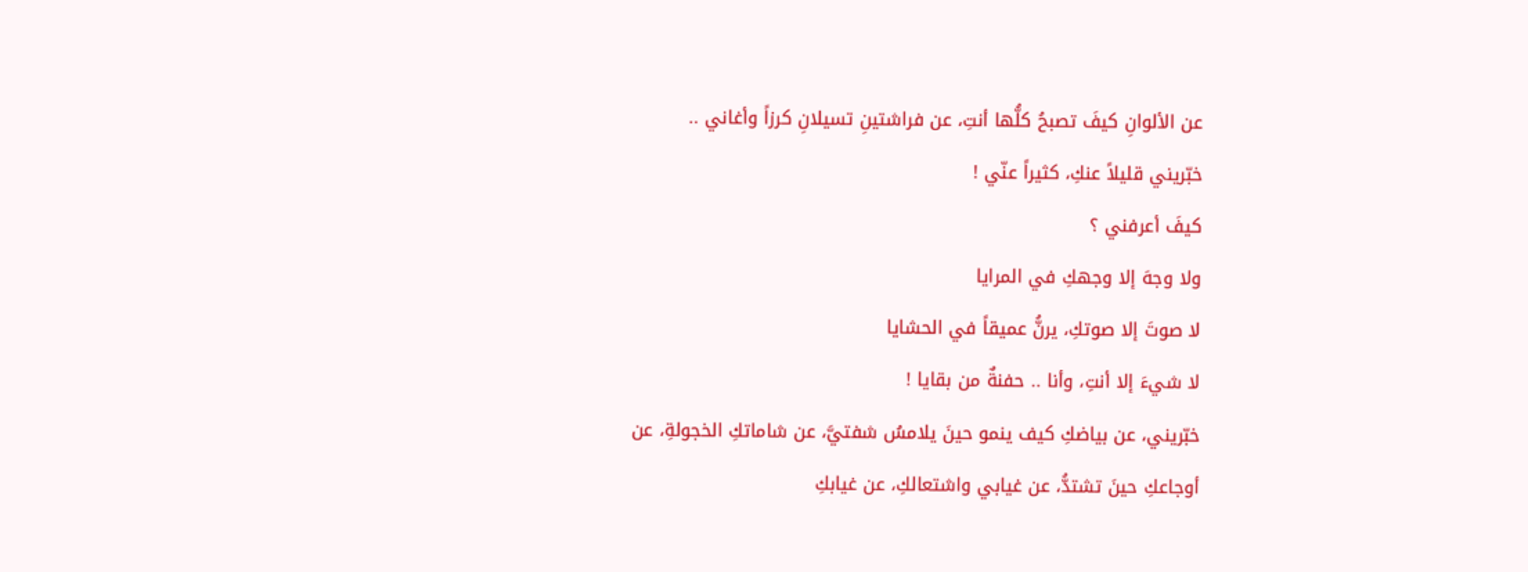عن الألوانِ كيفَ تصبحُ كلُّها أنتِ، عن فراشتينِ تسيلانِ كرزاً وأغاني ..
خبّريني قليلاً عنكِ، كثيراً عنّي !
كيفَ أعرفني ؟
ولا وجهَ إلا وجهكِ في المرايا
لا صوتَ إلا صوتكِ، يرنُّ عميقاً في الحشايا
لا شيءَ إلا أنتِ، وأنا .. حفنةٌ من بقايا !
خبّريني، عن بياضكِ كيف ينمو حينَ يلامسُ شفتيَّ، عن شاماتكِ الخجولةِ، عن أوجاعكِ حينَ تشتدُّ، عن غيابي واشتعالكِ، عن غيابكِ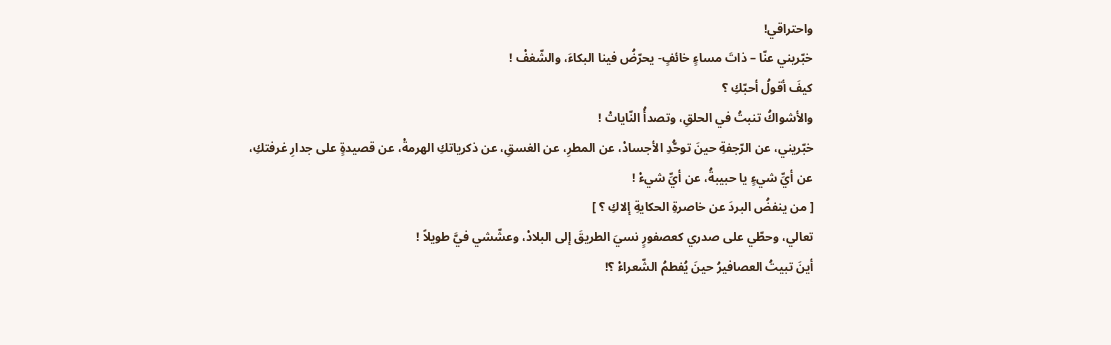واحتراقي!
خبّريني عنّا – ذاتَ مساءٍ خائفٍ- يحرّضُ فينا البكاءَ، والشّغفْ !
كيفَ أقولُ أحبّكِ ؟
والأشواكُ تنبتُ في الحلقِ، وتصدأُ النّاياتْ !
خبّريني، عن الرّجفةِ حينَ توحُّدِ الأجسادْ، عن المطرِ، عن الغسقِ، عن ذكرياتكِ الهرمةْ، عن قصيدةٍ على جدارِ غرفتكِ، عن أيِّ شيءٍ يا حبيبةُ، عن أيِّ شيءْ !
[ من ينفضُ البردَ عن خاصرةِ الحكايةِ إلاكِ ؟ ]
تعالي، وحطّي على صدري كعصفورٍ نسيَ الطريقَ إلى البلادْ، وعشّشي فيَّ طويلاً !
أينَ تبيتُ العصافيرُ حينَ يُفطمُ الشّعراءْ ؟!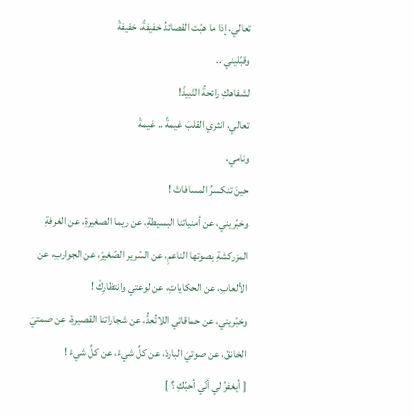تعالي، إذا ما هبّت القصائدُ خفيفةً، خفيفةْ
وقبّليني ..
لشفاهكِ رائحةُ النّبيذْ!
تعالي، انثري القلبَ غيمةً .. غيمةْ
ونامي،
حينَ تنكسرُ المسافاتْ !
وخبّريني، عن أمنياتنا البسيطةِ، عن ريما الصغيرةِ، عن الغرفةِ المزركشةِ بصوتها الناعمِ، عن السّرير الصّغيرْ، عن الجواربِ، عن الألعابِ، عن الحكاياتِ، عن لوعتي وانتظارِكْ !
وخبّريني، عن حماقاتي اللاتُعدُّ، عن شجاراتنا القصيرةِ، عن صمتيَ الخانقْ، عن صوتيَ الباردْ، عن كلِّ شيءْ، عن كلِّ شيءْ !
[ أيغفرُ لي أنّي أحبّكِ ؟ ]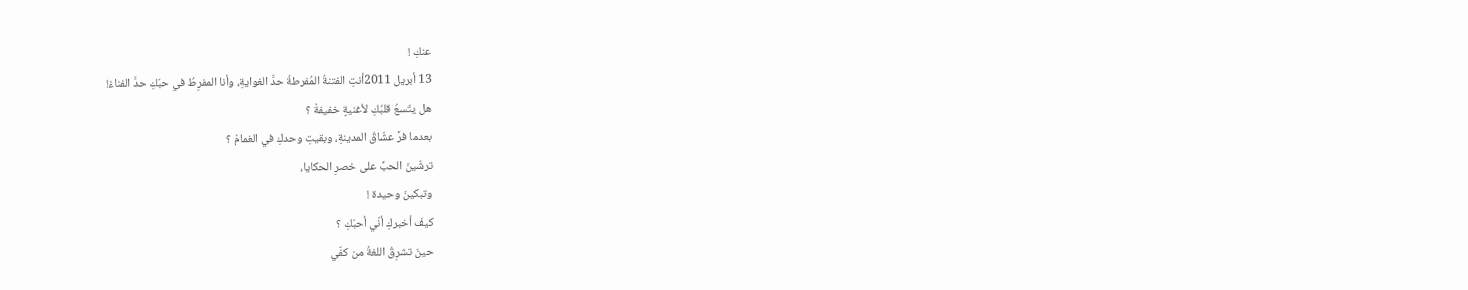عنكِ !
13 أبريل 2011أنتِ الفتنةُ المُفرطةُ حدَّ الغوايةِ، وأنا المفرِطُ في حبّكِ حدَّ الفناءْ!
هل يتّسعُ قلبُكِ لأغنيةٍ خفيفةْ ؟
بعدما فرَّ عشّاقُ المدينةِ، وبقيتِ وحدكِ في الغمامْ ؟
ترشّينَ الحبَّ على خصرِ الحكايا،
وتبكينَ وحيدة !
كيفَ أخبركِ أنّي أحبّكِ ؟
حينَ تشرِقُ اللغةُ من كفّي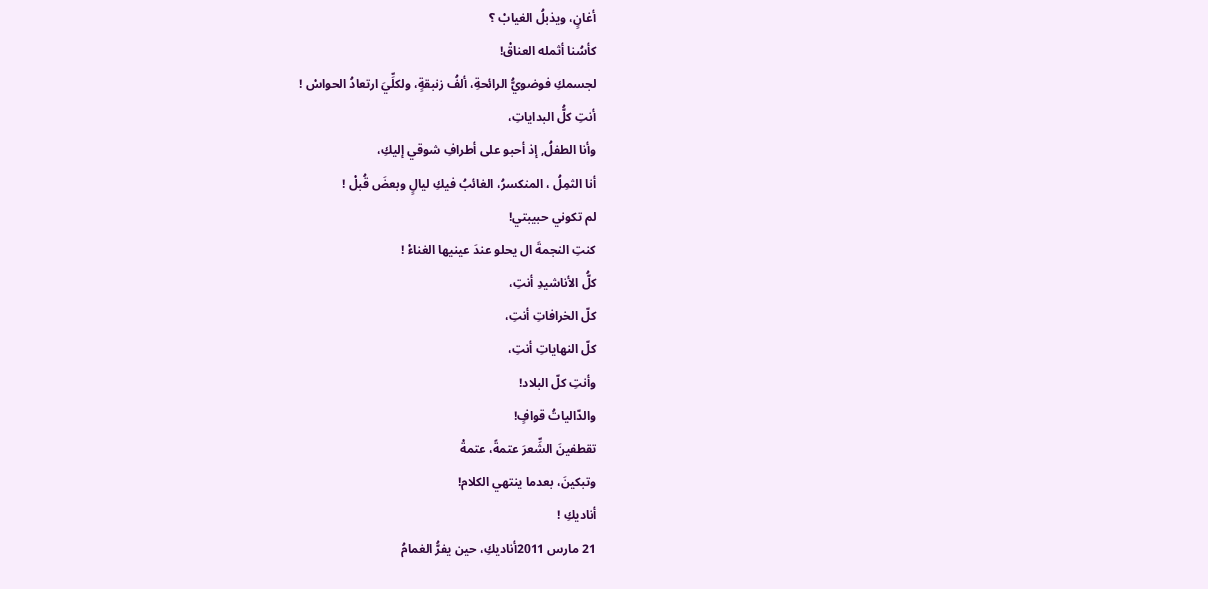أغانٍ، ويذبلُ الغيابْ ؟
كأسُنا أثمله العناقْ!
لجسمكِ فوضويُّ الرائحةِ، ألفُ زنبقةٍ، ولكلِّيَ ارتعادُ الحواسْ !
أنتِ كلُّ البداياتِ،
وأنا الطفلُ, إذ أحبو على أطرافِ شوقي إليكِ،
أنا الثمِلُ ، المنكسرُ، الغائبُ فيكِ ليالٍ وبعضَ قُبلْ !
لم تكوني حبيبتي!
كنتِ النجمةَ ال يحلو عندَ عينيها الغناءْ !
كلُّ الأناشيدِ أنتِ،
كلّ الخرافاتِ أنتِ،
كلّ النهاياتِ أنتِ،
وأنتِ كلّ البلاد!
والدّالياتُ قوافٍ!
تقطفينَ الشِّعرَ عتمةً، عتمةْ
وتبكينَ، بعدما ينتهي الكلام!
أناديكِ !
21 مارس 2011أناديكِ، حين يفرُّ الغمامُ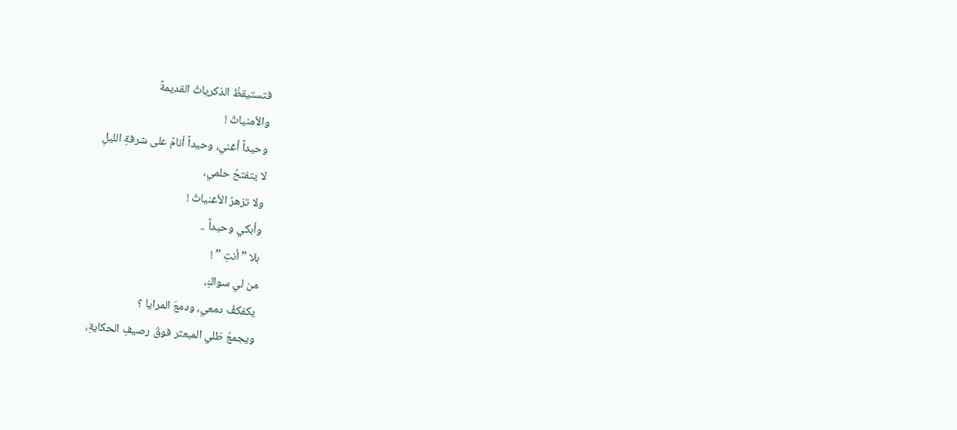فتستيقظُ الذكرياتُ القديمةً
والأمنياتُ !
وحيداً أغني، وحيداً أنامُ على شرفةِ الليلِ
لا يتفتحُ حلمي،
ولا تزهرُ الأغنياتُ !
وأبكي وحيداً ..
بلا ” أنتِ ” !
من لي سواكِ،
يكفكفُ دمعي، ودمعَ المرايا ؟
ويجمعُ ظلي المبعثر فوقَ رصيفِ الحكايةِ،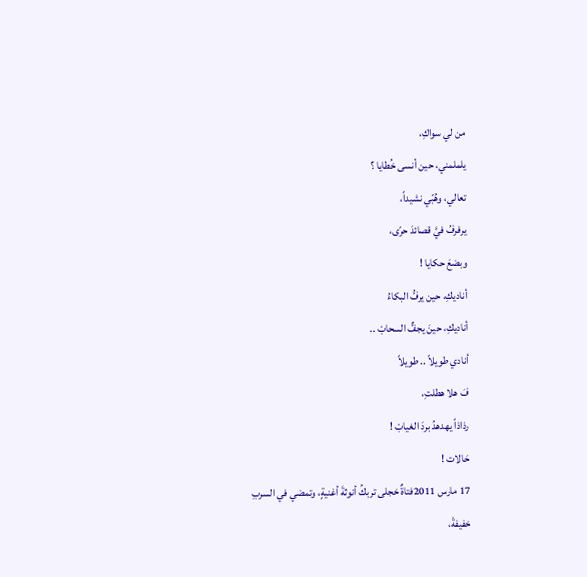من لي سواكِ،
يلملمني، حين أنسى خُطايا ؟
تعالي، وهُبّي نشيداً،
يرفرفُ فيَّ قصائدَ حرّى،
وبضعَ حكايا !
أناديكِ، حين يرفُّ البكاءُ
أناديكِ، حينَ يجفٌّ السحابْ ..
أنادي طويلاً .. طويلاً
فَ هلا هطلتِ،
رذاذاً يهدهدُ بردَ الغيابْ !
حَالات !
17 مارس 2011فتاةٌ خجلى تربكُ أنوثةَ أغنيةٍ، وتمضي في السربِ خفيفةْ،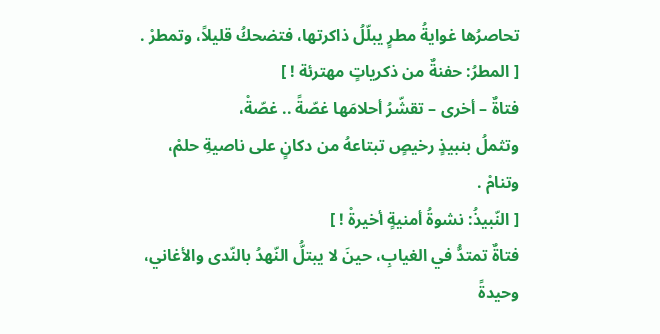تحاصرُها غوايةُ مطرٍ يبلّلُ ذاكرتها، فتضحكُ قليلاً، وتمطرْ .
[ المطرُ: حفنةٌ من ذكرياتٍ مهترئة ! ]
فتاةٌ – أخرى – تقشّرُ أحلامَها غصّةً .. غصّةْ،
وتثملُ بنبيذٍ رخيصٍ تبتاعهُ من دكانٍ على ناصيةِ حلمْ،
وتنامْ .
[ النّبيذُ: نشوةُ أمنيةٍ أخيرةْ ! ]
فتاةٌ تمتدُّ في الغيابِ، حينَ لا يبتلُّ النّهدُ بالنّدى والأغاني،
وحيدةً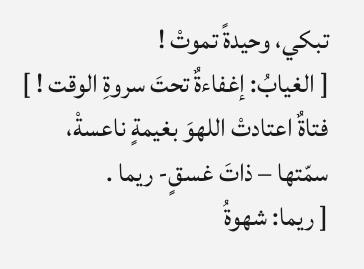تبكي، وحيدةً تموتْ !
[ الغيابُ: إغفاءةٌ تحتَ سروةِ الوقت ! ]
فتاةٌ اعتادتْ اللهوَ بغيمةٍ ناعسةْ،
سمّتها – ذاتَ غسقٍ- ريما .
[ ريما: شهوةُ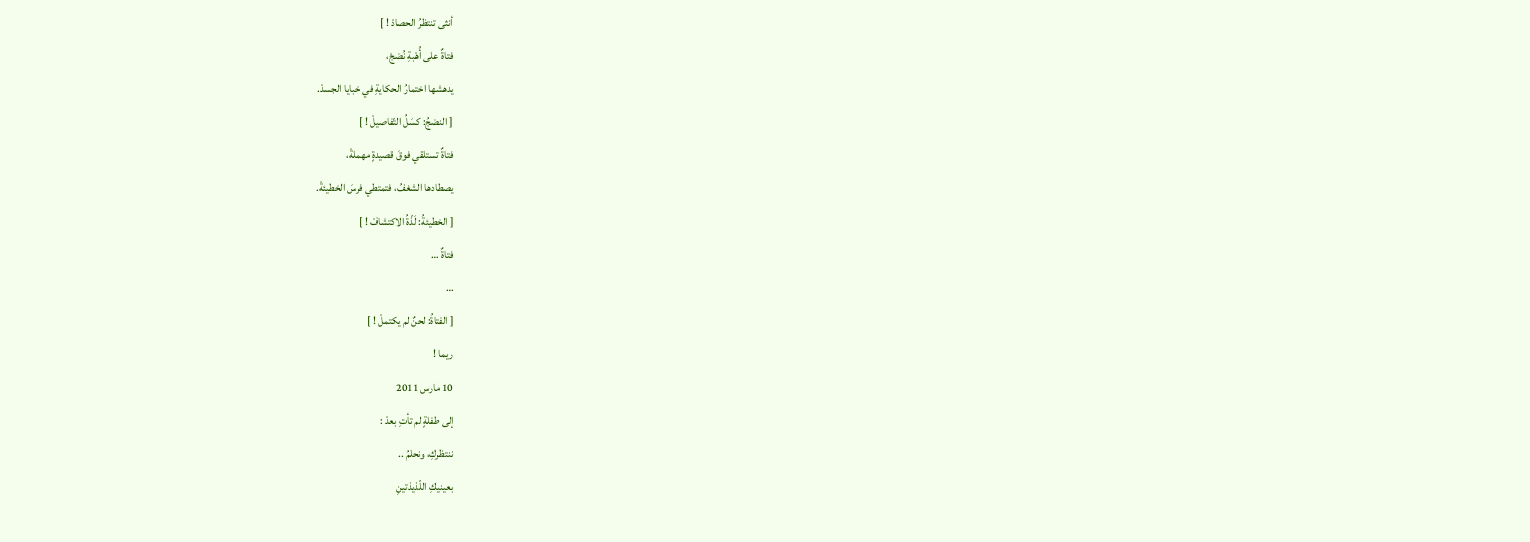أنثى تنتظرُ الحصادْ ! ]
فتاةٌ على أُهْبةِ نُضجْ،
يدهشها اختمارُ الحكايةِ في خبايا الجسدْ.
[ النضجُ: كسَلُ التّفاصيلْ ! ]
فتاةٌ تستلقي فوقَ قصيدةٍ مهملةْ،
يصطادها الشغفُ، فتمتطي فرسَ الخطيئةْ.
[ الخطيئةُ: لَذّةُ الاكتشافْ ! ]
فتاةٌ …
…
[ الفتاةُ: لحنٌ لم يكتملْ ! ]
ريما !
10 مارس 2011
إلى طفلةٍ لم تأتِ بعدْ :
ننتظركِ، ونحلمُ ..
بعينيكِ اللّذيذتينِ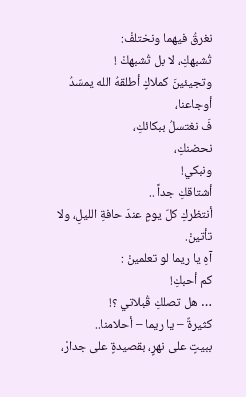نغرقُ فيهما ونختلفْ:
تُشبهكِ، لا بل تُشبهكْ !
وتجيئينَ كملاكٍ أطلقهُ الله يمسّدُ أوجاعنا،
فَ نغتسلُ ببكائكِ،
نحضنكِ،
ونبكي!
أشتاقكِ جداً ..
أنتظركِ كلّ يومٍ عندَ حافةِ الليلِ، ولا تأتينْ.
آهِ يا ريما لو تعلمينْ :
كم أحبكِ!
… هل تصلكِ قُبلاتي ؟!
كثيرةٌ – يا ريما – أحلامنا..
ببيتٍ على نهرٍ، بقصيدةٍ على جدارْ،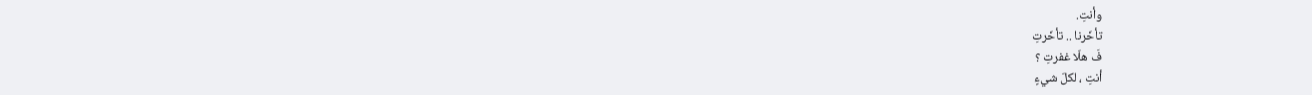وأنتِ.
تأخّرنا .. تأخّرتِ
فَ هلّا غفرتِ ؟
أنتِ ، لكلّ شيءٍ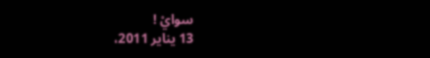سوايْ !
13 يناير 2011،